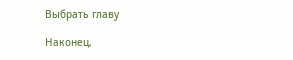Выбрать главу

Наконец,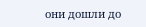они дошли до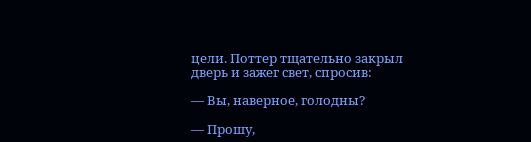цели. Поттер тщательно закрыл дверь и зажег свет, спросив:

— Вы, наверное, голодны?

— Прошу,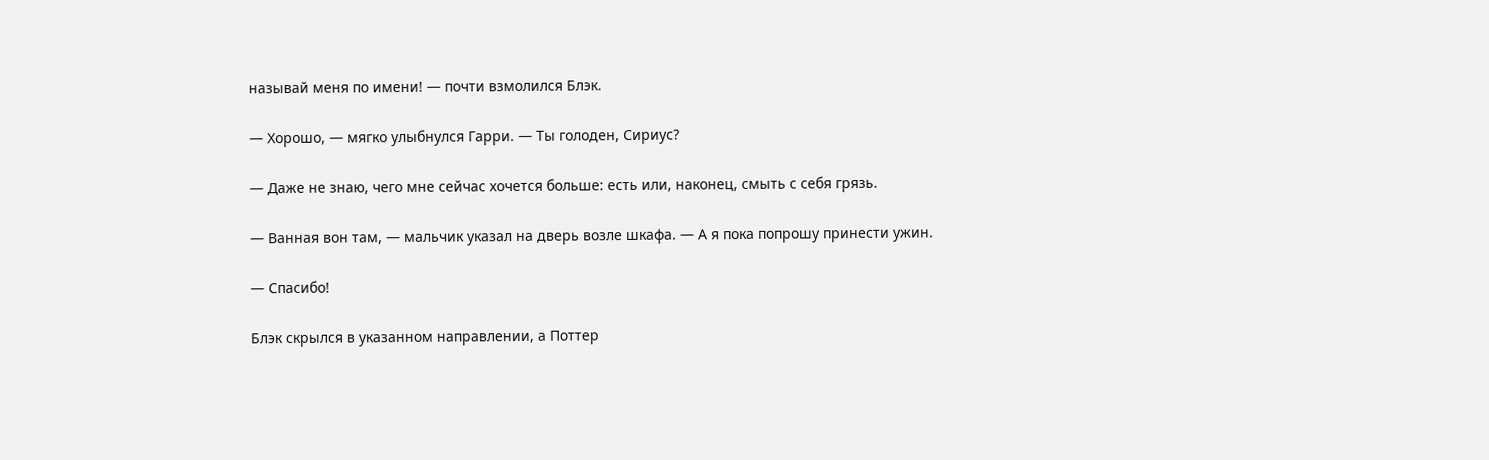называй меня по имени! — почти взмолился Блэк.

— Хорошо, — мягко улыбнулся Гарри. — Ты голоден, Сириус?

— Даже не знаю, чего мне сейчас хочется больше: есть или, наконец, смыть с себя грязь.

— Ванная вон там, — мальчик указал на дверь возле шкафа. — А я пока попрошу принести ужин.

— Спасибо!

Блэк скрылся в указанном направлении, а Поттер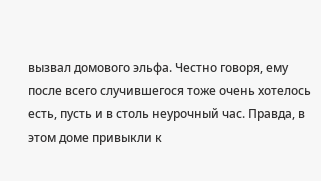вызвал домового эльфа. Честно говоря, ему после всего случившегося тоже очень хотелось есть, пусть и в столь неурочный час. Правда, в этом доме привыкли к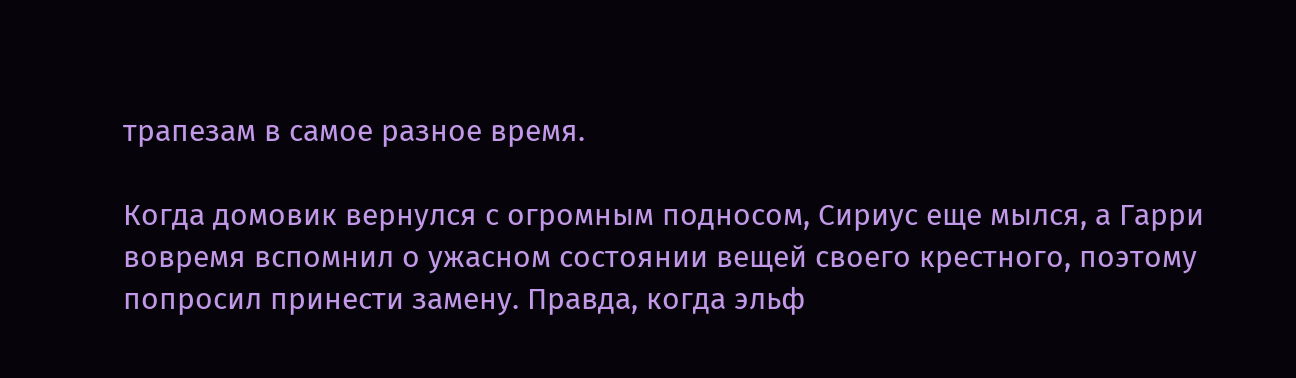трапезам в самое разное время.

Когда домовик вернулся с огромным подносом, Сириус еще мылся, а Гарри вовремя вспомнил о ужасном состоянии вещей своего крестного, поэтому попросил принести замену. Правда, когда эльф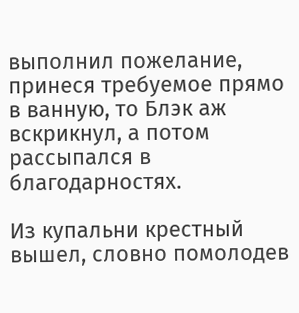выполнил пожелание, принеся требуемое прямо в ванную, то Блэк аж вскрикнул, а потом рассыпался в благодарностях.

Из купальни крестный вышел, словно помолодев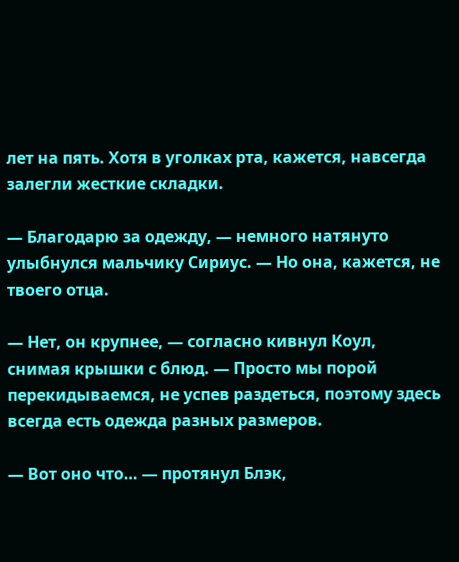лет на пять. Хотя в уголках рта, кажется, навсегда залегли жесткие складки.

— Благодарю за одежду, — немного натянуто улыбнулся мальчику Сириус. — Но она, кажется, не твоего отца.

— Нет, он крупнее, — согласно кивнул Коул, снимая крышки с блюд. — Просто мы порой перекидываемся, не успев раздеться, поэтому здесь всегда есть одежда разных размеров.

— Вот оно что… — протянул Блэк,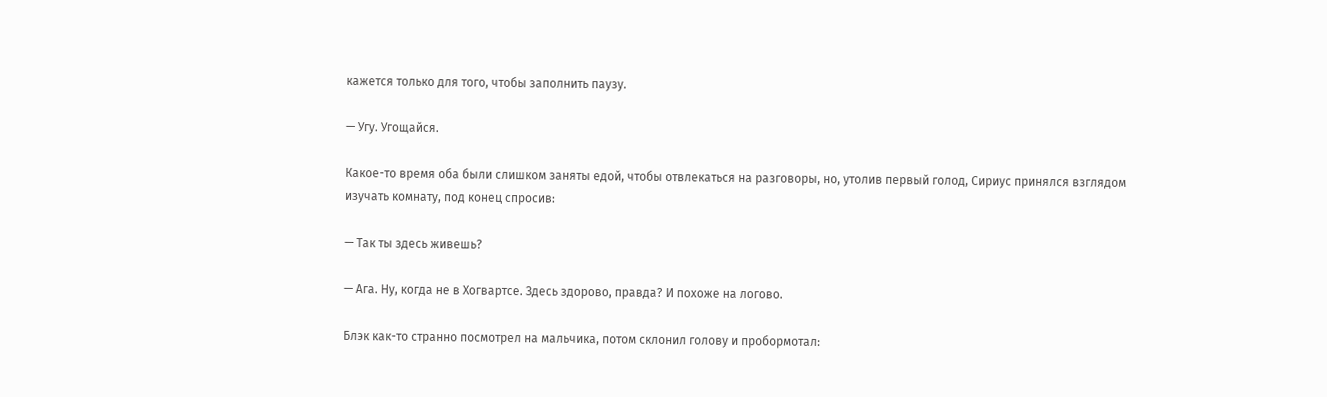кажется только для того, чтобы заполнить паузу.

— Угу. Угощайся.

Какое-то время оба были слишком заняты едой, чтобы отвлекаться на разговоры, но, утолив первый голод, Сириус принялся взглядом изучать комнату, под конец спросив:

— Так ты здесь живешь?

— Ага. Ну, когда не в Хогвартсе. Здесь здорово, правда? И похоже на логово.

Блэк как-то странно посмотрел на мальчика, потом склонил голову и пробормотал: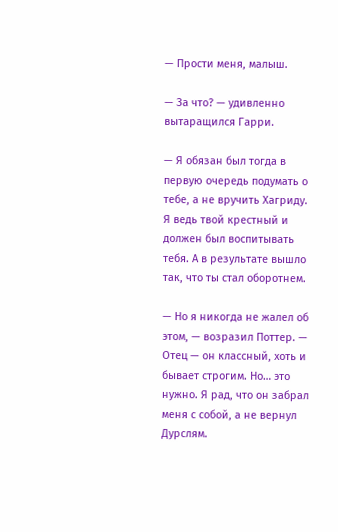— Прости меня, малыш.

— За что? — удивленно вытаращился Гарри.

— Я обязан был тогда в первую очередь подумать о тебе, а не вручить Хагриду. Я ведь твой крестный и должен был воспитывать тебя. А в результате вышло так, что ты стал оборотнем.

— Но я никогда не жалел об этом, — возразил Поттер. — Отец — он классный, хоть и бывает строгим. Но… это нужно. Я рад, что он забрал меня с собой, а не вернул Дурслям.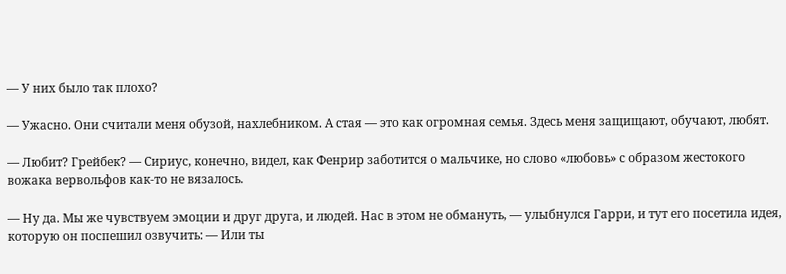— У них было так плохо?

— Ужасно. Они считали меня обузой, нахлебником. А стая — это как огромная семья. Здесь меня защищают, обучают, любят.

— Любит? Грейбек? — Сириус, конечно, видел, как Фенрир заботится о мальчике, но слово «любовь» с образом жестокого вожака вервольфов как-то не вязалось.

— Ну да. Мы же чувствуем эмоции и друг друга, и людей. Нас в этом не обмануть, — улыбнулся Гарри, и тут его посетила идея, которую он поспешил озвучить: — Или ты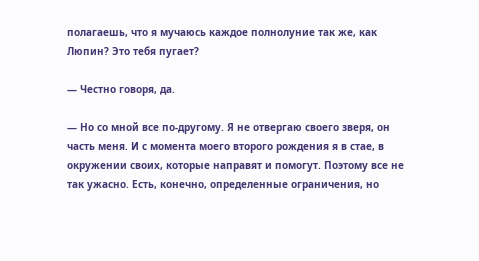полагаешь, что я мучаюсь каждое полнолуние так же, как Люпин? Это тебя пугает?

— Честно говоря, да.

— Но со мной все по-другому. Я не отвергаю своего зверя, он часть меня. И с момента моего второго рождения я в стае, в окружении своих, которые направят и помогут. Поэтому все не так ужасно. Есть, конечно, определенные ограничения, но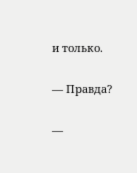и только.

— Правда?

—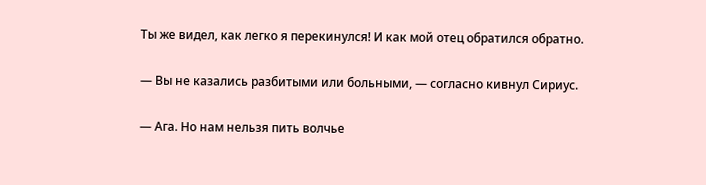Ты же видел, как легко я перекинулся! И как мой отец обратился обратно.

— Вы не казались разбитыми или больными, — согласно кивнул Сириус.

— Ага. Но нам нельзя пить волчье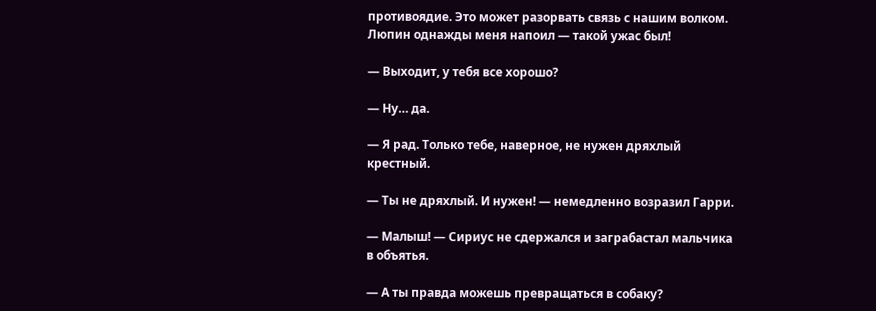противоядие. Это может разорвать связь с нашим волком. Люпин однажды меня напоил — такой ужас был!

— Выходит, у тебя все хорошо?

— Ну… да.

— Я рад. Только тебе, наверное, не нужен дряхлый крестный.

— Ты не дряхлый. И нужен! — немедленно возразил Гарри.

— Малыш! — Сириус не сдержался и заграбастал мальчика в объятья.

— А ты правда можешь превращаться в собаку?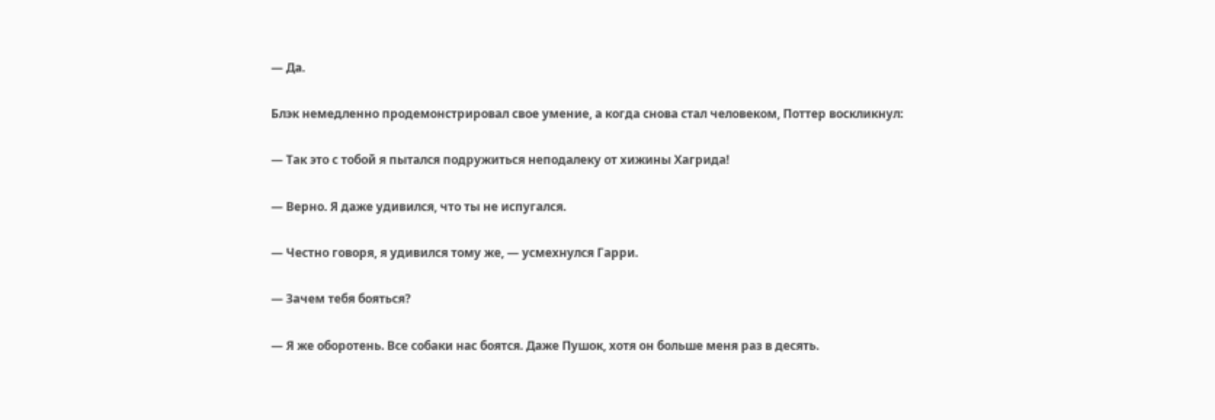— Да.

Блэк немедленно продемонстрировал свое умение, а когда снова стал человеком, Поттер воскликнул:

— Так это с тобой я пытался подружиться неподалеку от хижины Хагрида!

— Верно. Я даже удивился, что ты не испугался.

— Честно говоря, я удивился тому же, — усмехнулся Гарри.

— Зачем тебя бояться?

— Я же оборотень. Все собаки нас боятся. Даже Пушок, хотя он больше меня раз в десять.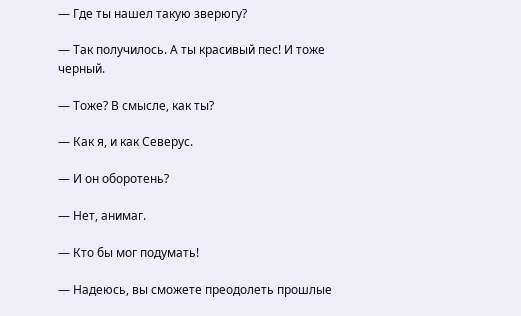— Где ты нашел такую зверюгу?

— Так получилось. А ты красивый пес! И тоже черный.

— Тоже? В смысле, как ты?

— Как я, и как Северус.

— И он оборотень?

— Нет, анимаг.

— Кто бы мог подумать!

— Надеюсь, вы сможете преодолеть прошлые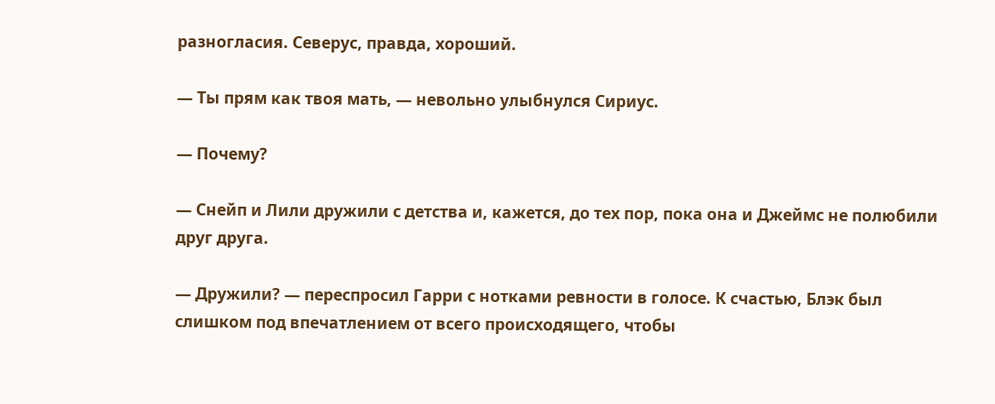разногласия. Северус, правда, хороший.

— Ты прям как твоя мать, — невольно улыбнулся Сириус.

— Почему?

— Снейп и Лили дружили с детства и, кажется, до тех пор, пока она и Джеймс не полюбили друг друга.

— Дружили? — переспросил Гарри с нотками ревности в голосе. К счастью, Блэк был слишком под впечатлением от всего происходящего, чтобы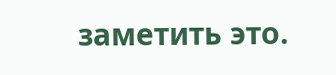заметить это.